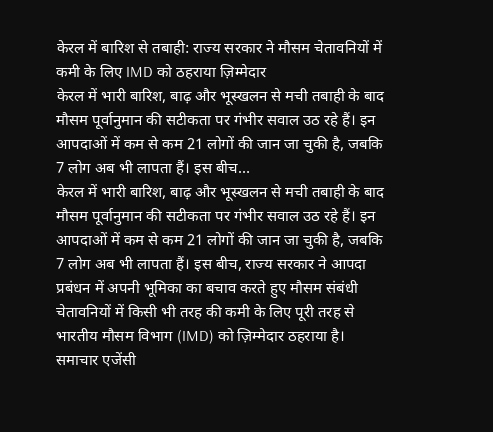केरल में बारिश से तबाही: राज्य सरकार ने मौसम चेतावनियों में कमी के लिए IMD को ठहराया ज़िम्मेदार
केरल में भारी बारिश, बाढ़ और भूस्खलन से मची तबाही के बाद मौसम पूर्वानुमान की सटीकता पर गंभीर सवाल उठ रहे हैं। इन आपदाओं में कम से कम 21 लोगों की जान जा चुकी है, जबकि 7 लोग अब भी लापता हैं। इस बीच…
केरल में भारी बारिश, बाढ़ और भूस्खलन से मची तबाही के बाद मौसम पूर्वानुमान की सटीकता पर गंभीर सवाल उठ रहे हैं। इन आपदाओं में कम से कम 21 लोगों की जान जा चुकी है, जबकि 7 लोग अब भी लापता हैं। इस बीच, राज्य सरकार ने आपदा प्रबंधन में अपनी भूमिका का बचाव करते हुए मौसम संबंधी चेतावनियों में किसी भी तरह की कमी के लिए पूरी तरह से भारतीय मौसम विभाग (IMD) को ज़िम्मेदार ठहराया है।
समाचार एजेंसी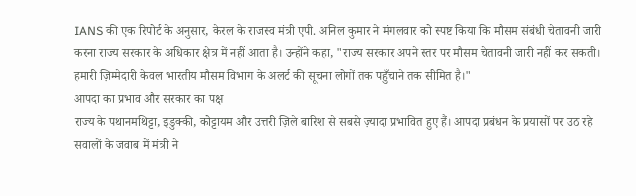IANS की एक रिपोर्ट के अनुसार, केरल के राजस्व मंत्री एपी. अनिल कुमार ने मंगलवार को स्पष्ट किया कि मौसम संबंधी चेतावनी जारी करना राज्य सरकार के अधिकार क्षेत्र में नहीं आता है। उन्होंने कहा, "राज्य सरकार अपने स्तर पर मौसम चेतावनी जारी नहीं कर सकती। हमारी ज़िम्मेदारी केवल भारतीय मौसम विभाग के अलर्ट की सूचना लोगों तक पहुँचाने तक सीमित है।"
आपदा का प्रभाव और सरकार का पक्ष
राज्य के पथानमथिट्टा, इडुक्की, कोट्टायम और उत्तरी ज़िले बारिश से सबसे ज़्यादा प्रभावित हुए हैं। आपदा प्रबंधन के प्रयासों पर उठ रहे सवालों के जवाब में मंत्री ने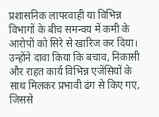प्रशासनिक लापरवाही या विभिन्न विभागों के बीच समन्वय में कमी के आरोपों को सिरे से खारिज कर दिया। उन्होंने दावा किया कि बचाव, निकासी और राहत कार्य विभिन्न एजेंसियों के साथ मिलकर प्रभावी ढंग से किए गए, जिससे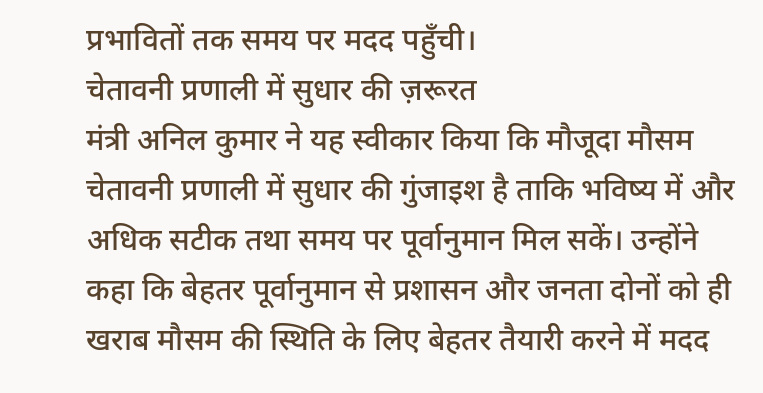प्रभावितों तक समय पर मदद पहुँची।
चेतावनी प्रणाली में सुधार की ज़रूरत
मंत्री अनिल कुमार ने यह स्वीकार किया कि मौजूदा मौसम चेतावनी प्रणाली में सुधार की गुंजाइश है ताकि भविष्य में और अधिक सटीक तथा समय पर पूर्वानुमान मिल सकें। उन्होंने कहा कि बेहतर पूर्वानुमान से प्रशासन और जनता दोनों को ही खराब मौसम की स्थिति के लिए बेहतर तैयारी करने में मदद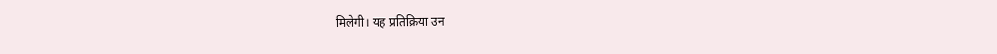मिलेगी। यह प्रतिक्रिया उन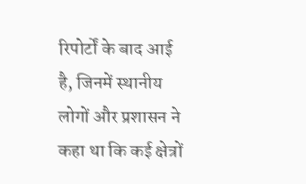रिपोर्टों के बाद आई है, जिनमें स्थानीय लोगों और प्रशासन ने कहा था कि कई क्षेत्रों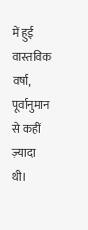में हुई वास्तविक वर्षा, पूर्वानुमान से कहीं ज़्यादा थी।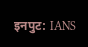इनपुट: IANS